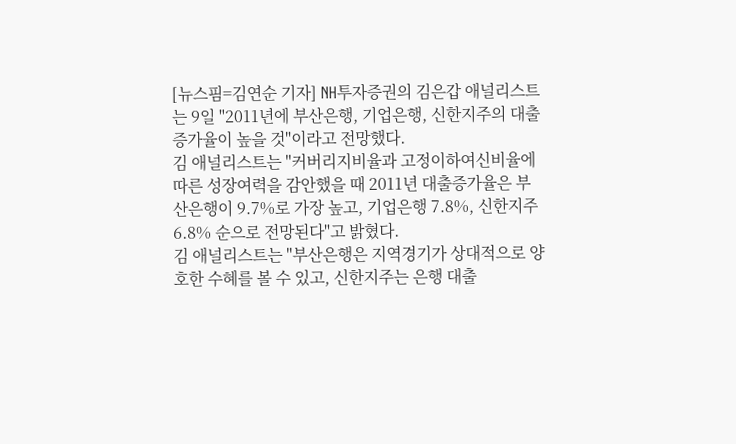[뉴스핌=김연순 기자] NH투자증권의 김은갑 애널리스트는 9일 "2011년에 부산은행, 기업은행, 신한지주의 대출증가율이 높을 것"이라고 전망했다.
김 애널리스트는 "커버리지비율과 고정이하여신비율에 따른 성장여력을 감안했을 때 2011년 대출증가율은 부산은행이 9.7%로 가장 높고, 기업은행 7.8%, 신한지주 6.8% 순으로 전망된다"고 밝혔다.
김 애널리스트는 "부산은행은 지역경기가 상대적으로 양호한 수혜를 볼 수 있고, 신한지주는 은행 대출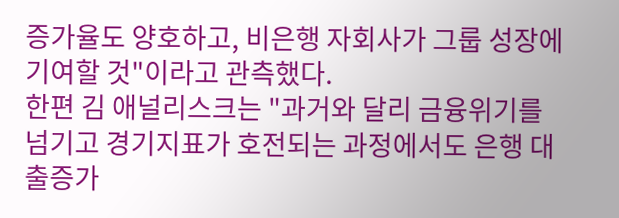증가율도 양호하고, 비은행 자회사가 그룹 성장에 기여할 것"이라고 관측했다.
한편 김 애널리스크는 "과거와 달리 금융위기를 넘기고 경기지표가 호전되는 과정에서도 은행 대출증가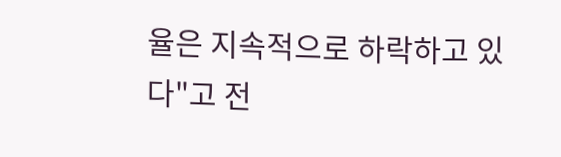율은 지속적으로 하락하고 있다"고 전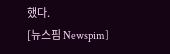했다.
[뉴스핌 Newspim]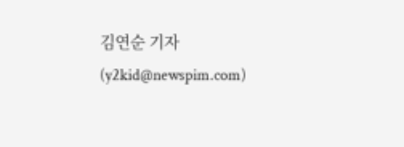김연순 기자 (y2kid@newspim.com)